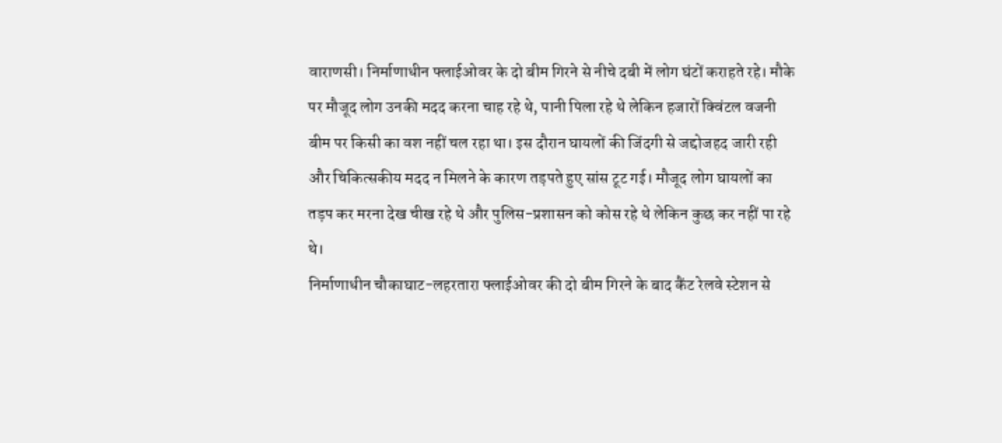वाराणसी। निर्माणाधीन फ्लाईओवर के दो बीम गिरने से नीचे दबी में लोग घंटों कराहते रहे। मौके पर मौजूद लोग उनकी मदद करना चाह रहे थे, पानी पिला रहे थे लेकिन हजारों क्विंटल वजनी बीम पर किसी का वश नहीं चल रहा था। इस दौरान घायलों की जिंदगी से जद्दोजहद जारी रही और चिकित्सकीय मदद न मिलने के कारण तड़पते हुए सांस टूट गई। मौजूद लोग घायलों का तड़प कर मरना देख चीख रहे थे और पुलिस-प्रशासन को कोस रहे थे लेकिन कुछ कर नहीं पा रहे थे।
निर्माणाधीन चौकाघाट-लहरतारा फ्लाईओवर की दो बीम गिरने के बाद कैंट रेलवे स्टेशन से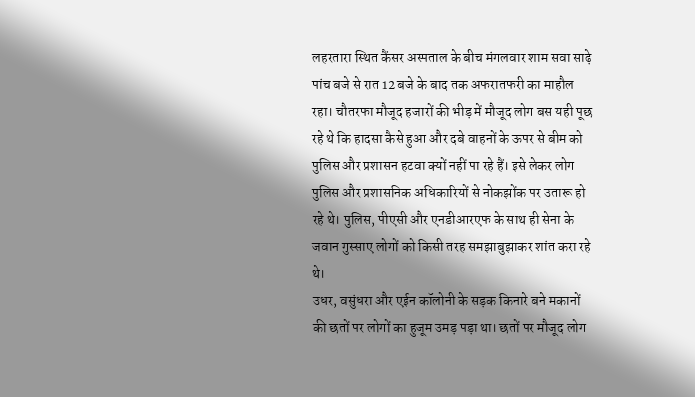लहरतारा स्थित कैंसर अस्पताल के बीच मंगलवार शाम सवा साढ़े पांच बजे से रात 12 बजे के बाद तक अफरातफरी का माहौल रहा। चौतरफा मौजूद हजारों की भीड़ में मौजूद लोग बस यही पूछ रहे थे कि हादसा कैसे हुआ और दबे वाहनों के ऊपर से बीम को पुलिस और प्रशासन हटवा क्यों नहीं पा रहे हैं। इसे लेकर लोग पुलिस और प्रशासनिक अधिकारियों से नोकझोंक पर उतारू हो रहे थे। पुलिस, पीएसी और एनडीआरएफ के साथ ही सेना के जवान गुस्साए लोगों को किसी तरह समझाबुझाकर शांत करा रहे थे।
उधर, वसुंधरा और एईन कॉलोनी के सड़क किनारे बने मकानों की छतों पर लोगों का हुजूम उमड़ पड़ा था। छतों पर मौजूद लोग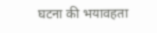घटना की भयावहता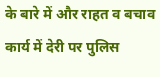के बारे में और राहत व बचाव कार्य में देरी पर पुलिस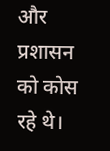और प्रशासन को कोस रहे थे।